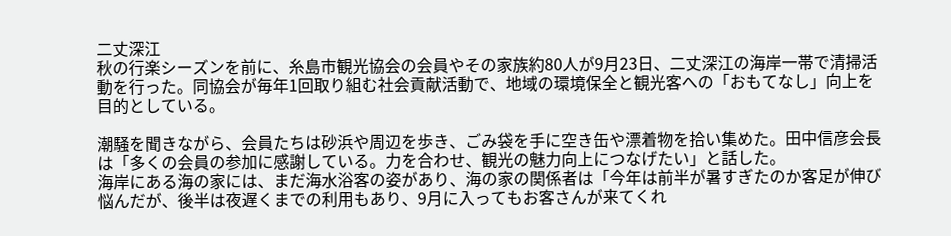二丈深江
秋の行楽シーズンを前に、糸島市観光協会の会員やその家族約80人が9月23日、二丈深江の海岸一帯で清掃活動を行った。同協会が毎年1回取り組む社会貢献活動で、地域の環境保全と観光客への「おもてなし」向上を目的としている。

潮騒を聞きながら、会員たちは砂浜や周辺を歩き、ごみ袋を手に空き缶や漂着物を拾い集めた。田中信彦会長は「多くの会員の参加に感謝している。力を合わせ、観光の魅力向上につなげたい」と話した。
海岸にある海の家には、まだ海水浴客の姿があり、海の家の関係者は「今年は前半が暑すぎたのか客足が伸び悩んだが、後半は夜遅くまでの利用もあり、9月に入ってもお客さんが来てくれ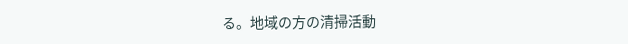る。地域の方の清掃活動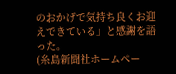のおかげで気持ち良くお迎えできている」と感謝を語った。
(糸島新聞社ホームペー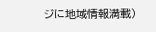ジに地域情報満載)